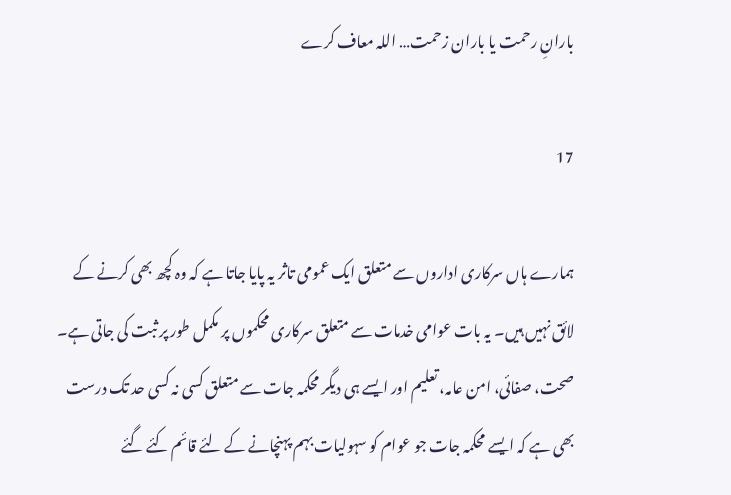بارانِ رحمت یا باران زحمت… اللہ معاف کرے

17

ہمارے ہاں سرکاری اداروں سے متعلق ایک عمومی تاثر یہ پایا جاتا ہے کہ وہ کچھ بھی کرنے کے لائق نہیں ہیں۔ یہ بات عوامی خدمات سے متعلق سرکاری محکموں پر مکمل طور پر ثبت کی جاتی ہے۔ صحت، صفائی، امن عامہ، تعلیم اور ایسے ہی دیگر محکمہ جات سے متعلق کسی نہ کسی حد تک درست بھی ہے کہ ایسے محکمہ جات جو عوام کو سہولیات بہم پہنچانے کے لئے قائم کئے گئے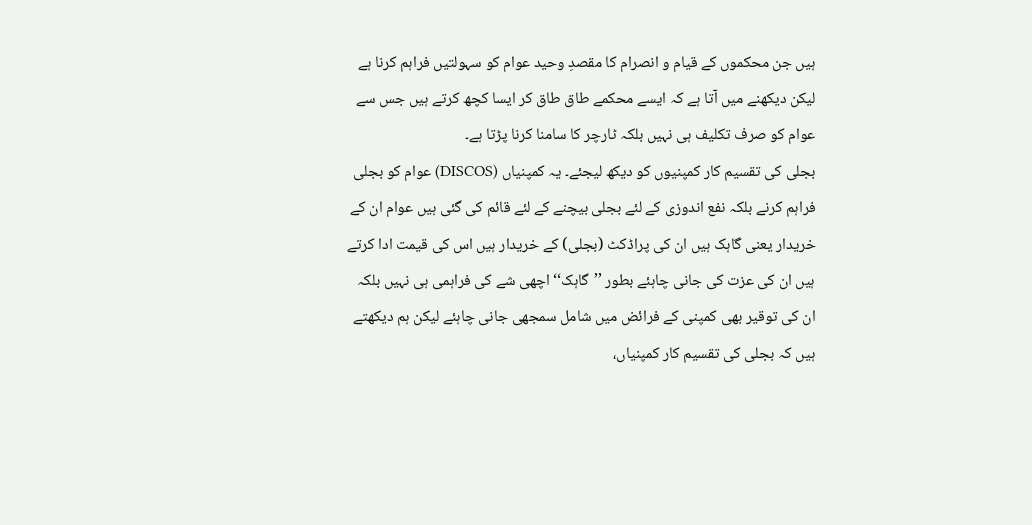ہیں جن محکموں کے قیام و انصرام کا مقصدِ وحید عوام کو سہولتیں فراہم کرنا ہے لیکن دیکھنے میں آتا ہے کہ ایسے محکمے طاق طاق کر ایسا کچھ کرتے ہیں جس سے عوام کو صرف تکلیف ہی نہیں بلکہ ٹارچر کا سامنا کرنا پڑتا ہے۔
بجلی کی تقسیم کار کمپنیوں کو دیکھ لیجئے۔ یہ کمپنیاں (DISCOS) عوام کو بجلی فراہم کرنے بلکہ نفع اندوزی کے لئے بجلی بیچنے کے لئے قائم کی گئی ہیں عوام ان کے خریدار یعنی گاہک ہیں ان کی پراڈکٹ (بجلی) کے خریدار ہیں اس کی قیمت ادا کرتے ہیں ان کی عزت کی جانی چاہئے بطور ’’گاہک‘‘ اچھی شے کی فراہمی ہی نہیں بلکہ ان کی توقیر بھی کمپنی کے فرائض میں شامل سمجھی جانی چاہئے لیکن ہم دیکھتے ہیں کہ بجلی کی تقسیم کار کمپنیاں،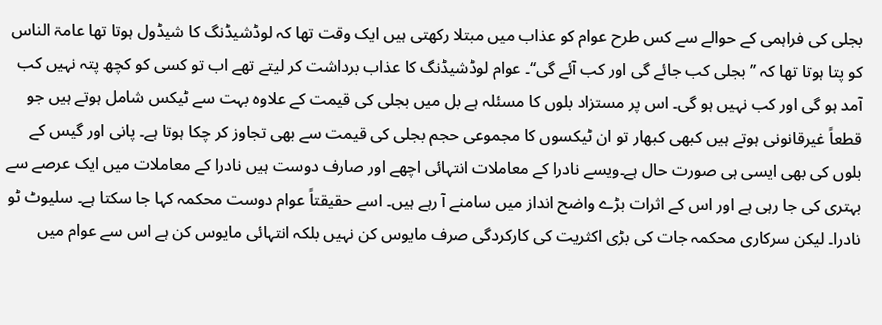بجلی کی فراہمی کے حوالے سے کس طرح عوام کو عذاب میں مبتلا رکھتی ہیں ایک وقت تھا کہ لوڈشیڈنگ کا شیڈول ہوتا تھا عامۃ الناس کو پتا ہوتا تھا کہ ’’بجلی کب جائے گی اور کب آئے گی‘‘۔ عوام لوڈشیڈنگ کا عذاب برداشت کر لیتے تھے اب تو کسی کو کچھ پتہ نہیں کب آمد ہو گی اور کب نہیں ہو گی۔ اس پر مستزاد بلوں کا مسئلہ ہے بل میں بجلی کی قیمت کے علاوہ بہت سے ٹیکس شامل ہوتے ہیں جو قطعاً غیرقانونی ہوتے ہیں کبھی کبھار تو ان ٹیکسوں کا مجموعی حجم بجلی کی قیمت سے بھی تجاوز کر چکا ہوتا ہے۔ پانی اور گیس کے بلوں کی بھی ایسی ہی صورت حال ہے۔ویسے نادرا کے معاملات انتہائی اچھے اور صارف دوست ہیں نادرا کے معاملات میں ایک عرصے سے بہتری کی جا رہی ہے اور اس کے اثرات بڑے واضح انداز میں سامنے آ رہے ہیں۔ اسے حقیقتاً عوام دوست محکمہ کہا جا سکتا ہے۔ سلیوٹ ٹو نادرا۔ لیکن سرکاری محکمہ جات کی بڑی اکثریت کی کارکردگی صرف مایوس کن نہیں بلکہ انتہائی مایوس کن ہے اس سے عوام میں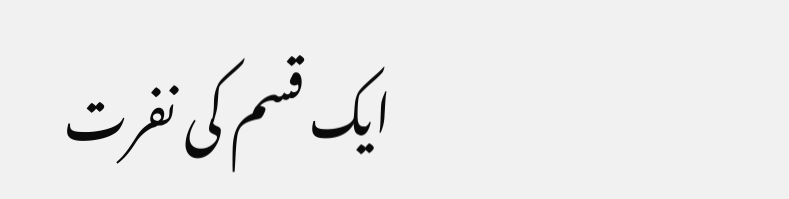ایک قسم کی نفرت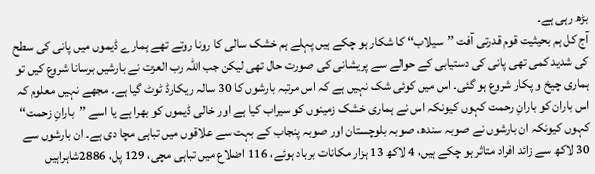بڑھ رہی ہے۔
آج کل ہم بحیثیت قوم قدرتی آفت ’’سیلاب‘‘ کا شکار ہو چکے ہیں پہلے ہم خشک سالی کا رونا روتے تھے ہمارے ڈیموں میں پانی کی سطح کی شدید کمی تھی پانی کی دستیابی کے حوالے سے پریشانی کی صورت حال تھی لیکن جب اللہ رب العزت نے بارشیں برسانا شروع کیں تو ہماری چیخ و پکار شروع ہو گئی۔ اس میں کوئی شک نہیں ہے کہ اس مرتبہ بارشوں کا 30 سالہ ریکارڈ ٹوٹ گیا ہے۔ مجھے نہیں معلوم کہ اس باران کو بارانِ رحمت کہوں کیونکہ اس نے ہماری خشک زمینوں کو سیراب کیا ہے اور خالی ڈیموں کو بھرا ہے یا اسے ’’بارانِ زحمت‘‘ کہوں کیونکہ ان بارشوں نے صوبہ سندھ، صوبہ بلوچستان اور صوبہ پنجاب کے بہت سے علاقوں میں تباہی مچا دی ہے۔ ان بارشوں سے 30 لاکھ سے زائد افراد متاثر ہو چکے ہیں، 4 لاکھ 13 ہزار مکانات برباد ہوئے، 116 اضلاع میں تباہی مچی، 129 پل، 2886شاہراہیں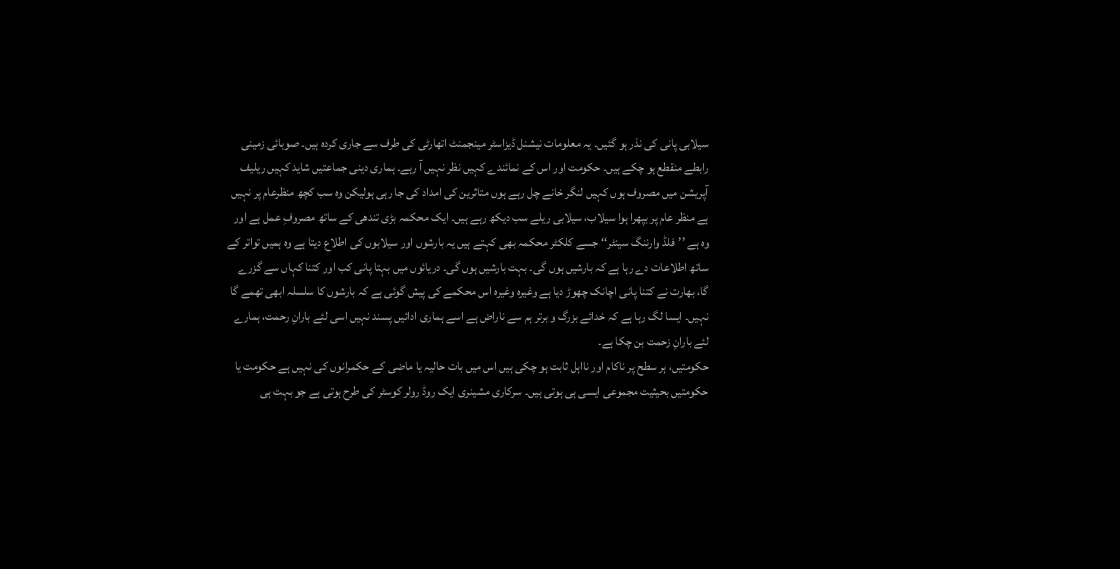سیلابی پانی کی نذر ہو گئیں۔ یہ معلومات نیشنل ڈیزاسٹر مینجمنٹ اتھارٹی کی طرف سے جاری کردہ ہیں۔ صوبائی زمینی رابطے منقطع ہو چکے ہیں۔ حکومت اور اس کے نمائندے کہیں نظر نہیں آ رہے۔ ہماری دینی جماعتیں شاید کہیں ریلیف آپریشن میں مصروف ہوں کہیں لنگر خانے چل رہے ہوں متاثرین کی امداد کی جا رہی ہولیکن وہ سب کچھ منظرعام پر نہیں ہے منظر عام پر بپھرا ہوا سیلاب، سیلابی ریلے سب دیکھ رہے ہیں۔ ایک محکمہ بڑی تندھی کے ساتھ مصروفِ عمل ہے اور وہ ہے ’’فلڈ وارننگ سینٹر‘‘ جسے کلکٹر محکمہ بھی کہتے ہیں یہ بارشوں اور سیلابوں کی اطلاع دیتا ہے وہ ہمیں تواتر کے ساتھ اطلاعات دے رہا ہے کہ بارشیں ہوں گی۔ بہت بارشیں ہوں گی۔ دریائوں میں بہتا پانی کب اور کتنا کہاں سے گزرے گا، بھارت نے کتنا پانی اچانک چھوڑ دیا ہے وغیرہ وغیرہ اس محکمے کی پیش گوئی ہے کہ بارشوں کا سلسلہ ابھی تھمے گا نہیں۔ ایسا لگ رہا ہے کہ خدائے بزرگ و برتر ہم سے ناراض ہے اسے ہماری ادائیں پسند نہیں اسی لئے بارانِ رحمت، ہمارے لئے بارانِ زحمت بن چکا ہے۔
حکومتیں، ہر سطح پر ناکام اور نااہل ثابت ہو چکی ہیں اس میں بات حالیہ یا ماضی کے حکمرانوں کی نہیں ہے حکومت یا حکومتیں بحیثیت مجموعی ایسی ہی ہوتی ہیں۔ سرکاری مشینری ایک روڈ رولر کوسٹر کی طرح ہوتی ہے جو بہت ہی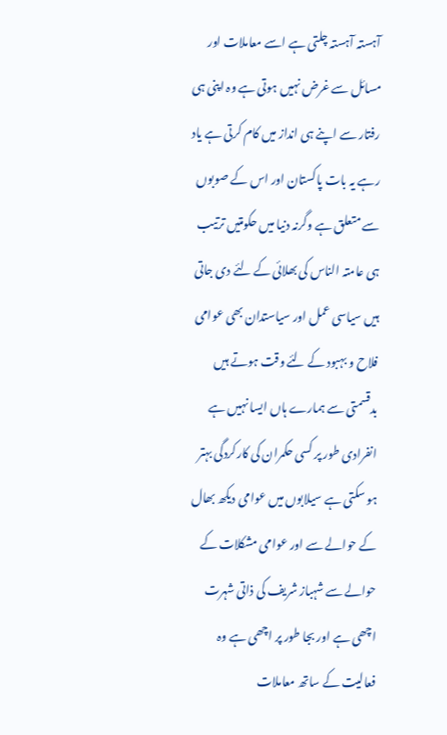آہستہ آہستہ چلتی ہے اسے معاملات اور مسائل سے غرض نہیں ہوتی ہے وہ اپنی ہی رفتار سے اپنے ہی انداز میں کام کرتی ہے یاد رہے یہ بات پاکستان اور اس کے صوبوں سے متعلق ہے وگرنہ دنیا میں حکومتیں ترتیب ہی عامتہ الناس کی بھلائی کے لئے دی جاتی ہیں سیاسی عمل اور سیاستدان بھی عوامی فلاح و بہبود کے لئے وقت ہوتے ہیں بدقسمتی سے ہمارے ہاں ایسا نہیں ہے انفرادی طور پر کسی حکمران کی کارکردگی بہتر ہو سکتی ہے سیلابوں میں عوامی دیکھ بھال کے حوالے سے اور عوامی مشکلات کے حوالے سے شہباز شریف کی ذاتی شہرت اچھی ہے اور بجا طور پر اچھی ہے وہ فعالیت کے ساتھ معاملات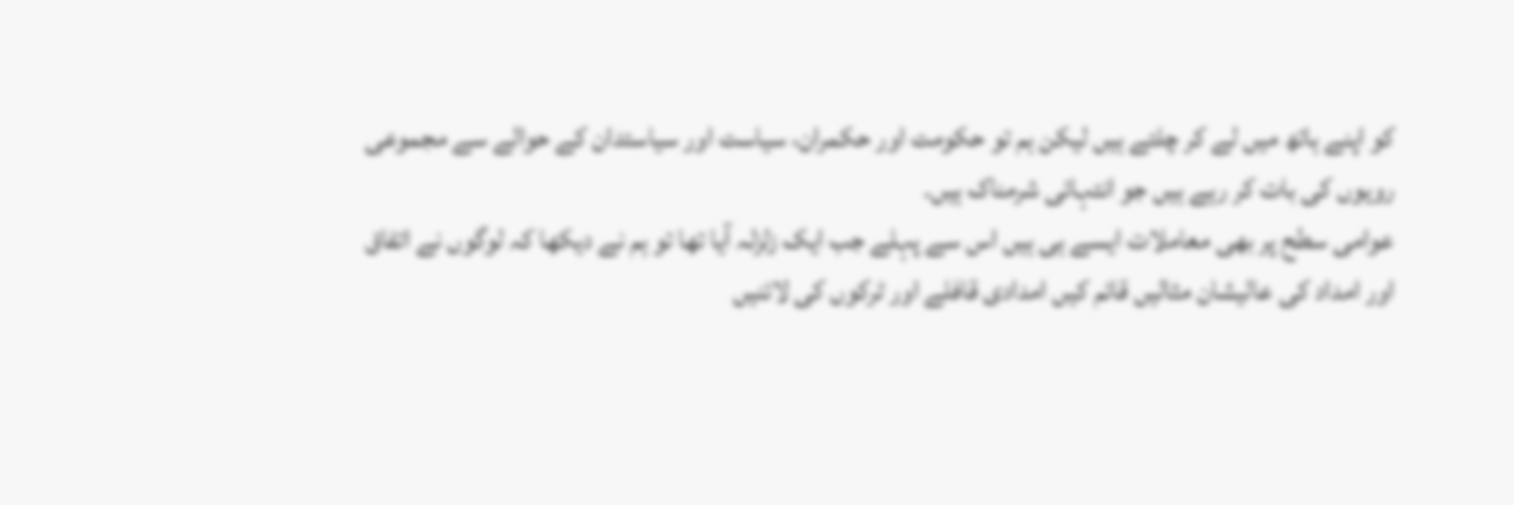کو اپنے ہاتھ میں لے کر چلتے ہیں لیکن ہم تو حکومت اور حکمران، سیاست اور سیاستدان کے حوالے سے مجموعی رویوں کی بات کر رہے ہیں جو انتہائی شرمناک ہیں۔
عوامی سطح پر بھی معاملات ایسے ہی ہیں اس سے پہلے جب ایک زلزلہ آیا تھا تو ہم نے دیکھا کہ لوگوں نے اتفاق اور امداد کی عالیشان مثالیں قائم کیں امدادی قافلے اور ٹرکوں کی لائنیں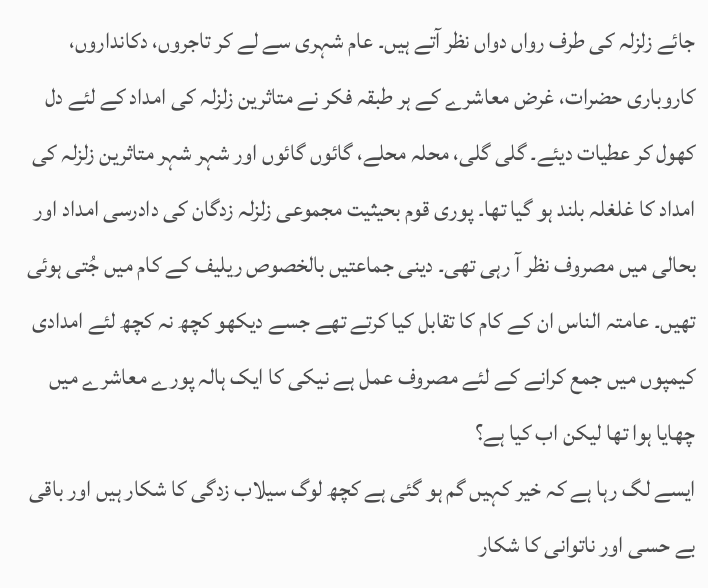جائے زلزلہ کی طرف رواں دواں نظر آتے ہیں۔ عام شہری سے لے کر تاجروں، دکانداروں، کاروباری حضرات، غرض معاشرے کے ہر طبقہ فکر نے متاثرین زلزلہ کی امداد کے لئے دل کھول کر عطیات دیئے۔ گلی گلی، محلہ محلے، گائوں گائوں اور شہر شہر متاثرین زلزلہ کی امداد کا غلغلہ بلند ہو گیا تھا۔ پوری قوم بحیثیت مجموعی زلزلہ زدگان کی دادرسی امداد اور بحالی میں مصروف نظر آ رہی تھی۔ دینی جماعتیں بالخصوص ریلیف کے کام میں جُتی ہوئی تھیں۔ عامتہ الناس ان کے کام کا تقابل کیا کرتے تھے جسے دیکھو کچھ نہ کچھ لئے امدادی کیمپوں میں جمع کرانے کے لئے مصروف عمل ہے نیکی کا ایک ہالہ پورے معاشرے میں چھایا ہوا تھا لیکن اب کیا ہے؟
ایسے لگ رہا ہے کہ خیر کہیں گم ہو گئی ہے کچھ لوگ سیلاب زدگی کا شکار ہیں اور باقی بے حسی اور ناتوانی کا شکار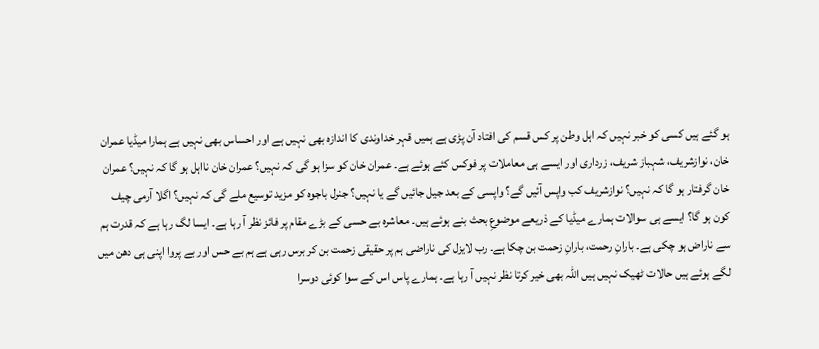ہو گئے ہیں کسی کو خبر نہیں کہ اہل وطن پر کس قسم کی افتاد آن پڑی ہے ہمیں قہر خداوندی کا اندازہ بھی نہیں ہے اور احساس بھی نہیں ہے ہمارا میڈیا عمران خان، نوازشریف، شہباز شریف، زرداری اور ایسے ہی معاملات پر فوکس کئے ہوئے ہے۔ عمران خان کو سزا ہو گی کہ نہیں؟ عمران خان نااہل ہو گا کہ نہیں؟ عمران خان گرفتار ہو گا کہ نہیں؟ نوازشریف کب واپس آئیں گے؟ واپسی کے بعد جیل جائیں گے یا نہیں؟ جنرل باجوہ کو مزید توسیع ملے گی کہ نہیں؟ اگلا آرمی چیف کون ہو گا؟ ایسے ہی سوالات ہمارے میڈیا کے ذریعے موضوعِ بحث بنے ہوئے ہیں۔ معاشرہ بے حسی کے بڑے مقام پر فائز نظر آ رہا ہے۔ ایسا لگ رہا ہے کہ قدرت ہم سے ناراض ہو چکی ہے۔ بارانِ رحمت، بارانِ زحمت بن چکا ہے۔ رب لایزل کی ناراضی ہم پر حقیقی زحمت بن کر برس رہی ہے ہم بے حس اور بے پروا اپنی ہی دھن میں لگے ہوئے ہیں حالات ٹھیک نہیں ہیں اللہ بھی خیر کرتا نظر نہیں آ رہا ہے۔ ہمارے پاس اس کے سوا کوئی دوسرا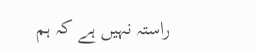راستہ نہیں ہے کہ ہم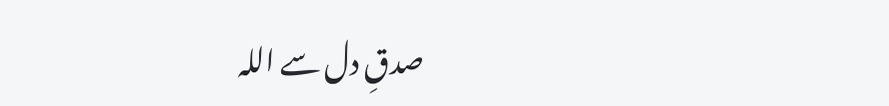صدقِ دل سے اللہ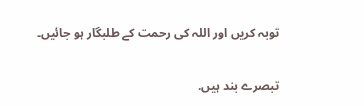توبہ کریں اور اللہ کی رحمت کے طلبگار ہو جائیں۔

تبصرے بند ہیں.